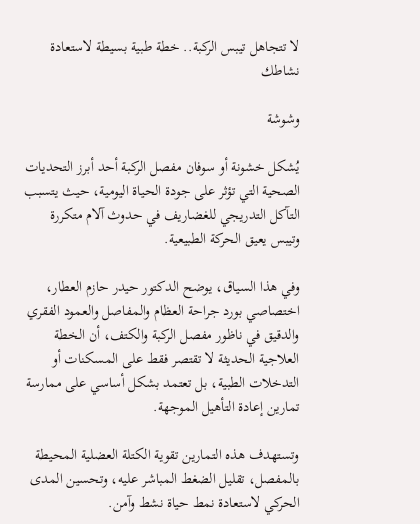لا تتجاهل تيبس الركبة.. خطة طبية بسيطة لاستعادة نشاطك

وشوشة

يُشكل خشونة أو سوفان مفصل الركبة أحد أبرز التحديات الصحية التي تؤثر على جودة الحياة اليومية، حيث يتسبب التآكل التدريجي للغضاريف في حدوث آلام متكررة وتيبس يعيق الحركة الطبيعية.

وفي هذا السياق، يوضح الدكتور حيدر حازم العطار، اختصاصي بورد جراحة العظام والمفاصل والعمود الفقري والدقيق في ناظور مفصل الركبة والكتف، أن الخطة العلاجية الحديثة لا تقتصر فقط على المسكنات أو التدخلات الطبية، بل تعتمد بشكل أساسي على ممارسة تمارين إعادة التأهيل الموجهة.

وتستهدف هذه التمارين تقوية الكتلة العضلية المحيطة بالمفصل، تقليل الضغط المباشر عليه، وتحسين المدى الحركي لاستعادة نمط حياة نشط وآمن.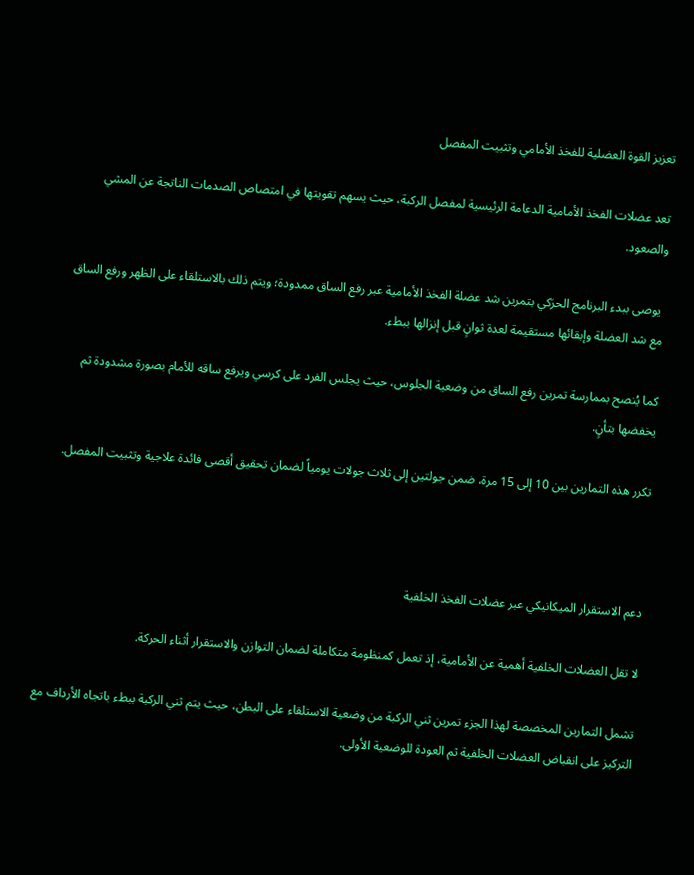تعزيز القوة العضلية للفخذ الأمامي وتثبيت المفصل

تعد عضلات الفخذ الأمامية الدعامة الرئيسية لمفصل الركبة، حيث يسهم تقويتها في امتصاص الصدمات الناتجة عن المشي والصعود.

 يوصى ببدء البرنامج الحرَكي بتمرين شد عضلة الفخذ الأمامية عبر رفع الساق ممدودة؛ ويتم ذلك بالاستلقاء على الظهر ورفع الساق مع شد العضلة وإبقائها مستقيمة لعدة ثوانٍ قبل إنزالها ببطء.

كما يُنصح بممارسة تمرين رفع الساق من وضعية الجلوس، حيث يجلس الفرد على كرسي ويرفع ساقه للأمام بصورة مشدودة ثم يخفضها بتأنٍ.

تكرر هذه التمارين بين 10 إلى 15 مرة، ضمن جولتين إلى ثلاث جولات يومياً لضمان تحقيق أقصى فائدة علاجية وتثبيت المفصل.



دعم الاستقرار الميكانيكي عبر عضلات الفخذ الخلفية

لا تقل العضلات الخلفية أهمية عن الأمامية، إذ تعمل كمنظومة متكاملة لضمان التوازن والاستقرار أثناء الحركة.

تشمل التمارين المخصصة لهذا الجزء تمرين ثني الركبة من وضعية الاستلقاء على البطن، حيث يتم ثني الركبة ببطء باتجاه الأرداف مع التركيز على انقباض العضلات الخلفية ثم العودة للوضعية الأولى.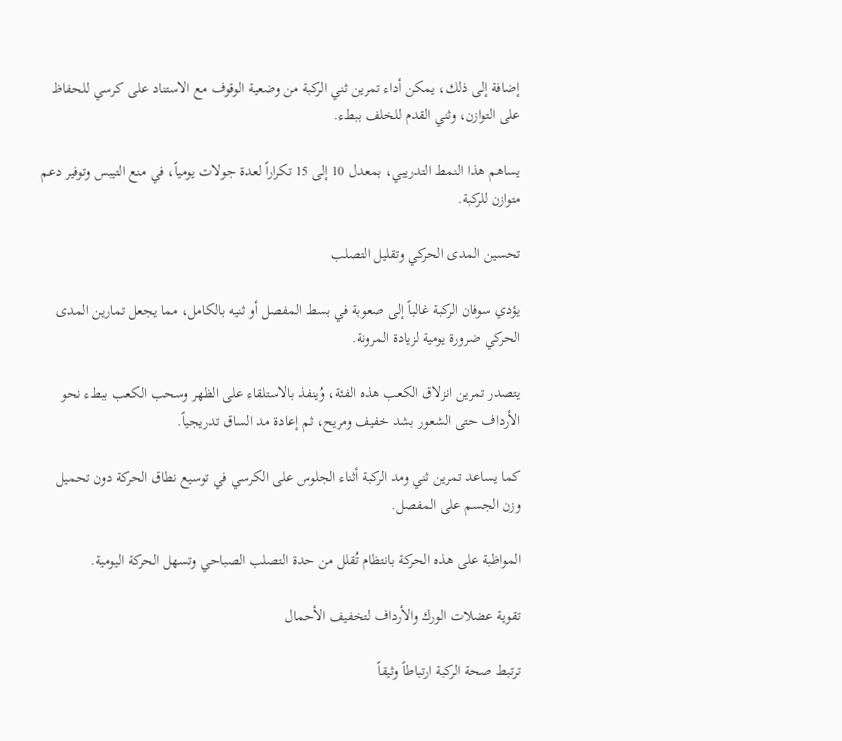إضافة إلى ذلك، يمكن أداء تمرين ثني الركبة من وضعية الوقوف مع الاستناد على كرسي للحفاظ على التوازن، وثني القدم للخلف ببطء.

يساهم هذا النمط التدريبي، بمعدل 10 إلى 15 تكراراً لعدة جولات يومياً، في منع التيبس وتوفير دعم متوازن للركبة.

تحسين المدى الحركي وتقليل التصلب

يؤدي سوفان الركبة غالباً إلى صعوبة في بسط المفصل أو ثنيه بالكامل، مما يجعل تمارين المدى الحركي ضرورة يومية لزيادة المرونة.

يتصدر تمرين انزلاق الكعب هذه الفئة، وُينفذ بالاستلقاء على الظهر وسحب الكعب ببطء نحو الأرداف حتى الشعور بشد خفيف ومريح، ثم إعادة مد الساق تدريجياً.

كما يساعد تمرين ثني ومد الركبة أثناء الجلوس على الكرسي في توسيع نطاق الحركة دون تحميل وزن الجسم على المفصل.

المواظبة على هذه الحركة بانتظام تُقلل من حدة التصلب الصباحي وتسهل الحركة اليومية.

تقوية عضلات الورك والأرداف لتخفيف الأحمال

ترتبط صحة الركبة ارتباطاً وثيقاً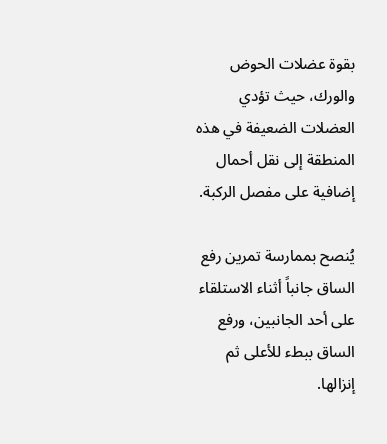بقوة عضلات الحوض والورك، حيث تؤدي العضلات الضعيفة في هذه المنطقة إلى نقل أحمال إضافية على مفصل الركبة.

يُنصح بممارسة تمرين رفع الساق جانباً أثناء الاستلقاء على أحد الجانبين، ورفع الساق ببطء للأعلى ثم إنزالها.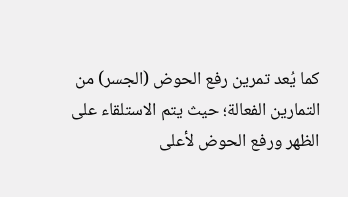كما يُعد تمرين رفع الحوض (الجسر) من التمارين الفعالة؛ حيث يتم الاستلقاء على الظهر ورفع الحوض لأعلى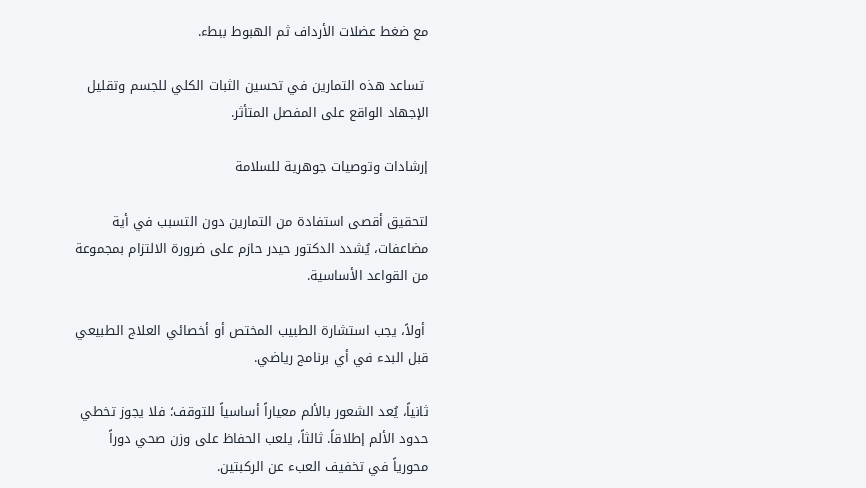مع ضغط عضلات الأرداف ثم الهبوط ببطء.

 تساعد هذه التمارين في تحسين الثبات الكلي للجسم وتقليل الإجهاد الواقع على المفصل المتأثر.

إرشادات وتوصيات جوهرية للسلامة

لتحقيق أقصى استفادة من التمارين دون التسبب في أية مضاعفات، يُشدد الدكتور حيدر حازم على ضرورة الالتزام بمجموعة من القواعد الأساسية.

 أولاً، يجب استشارة الطبيب المختص أو أخصائي العلاج الطبيعي قبل البدء في أي برنامج رياضي.

ثانياً، يُعد الشعور بالألم معياراً أساسياً للتوقف؛ فلا يجوز تخطي حدود الألم إطلاقاً. ثالثاً، يلعب الحفاظ على وزن صحي دوراً محورياً في تخفيف العبء عن الركبتين.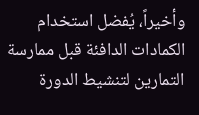وأخيراً، يُفضل استخدام الكمادات الدافئة قبل ممارسة التمارين لتنشيط الدورة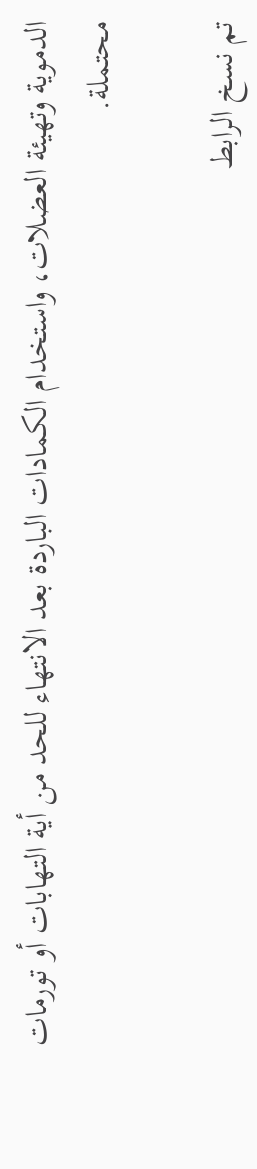الدموية وتهيئة العضلات، واستخدام الكمادات الباردة بعد الانتهاء للحد من أية التهابات أو تورمات محتملة.

تم نسخ الرابط